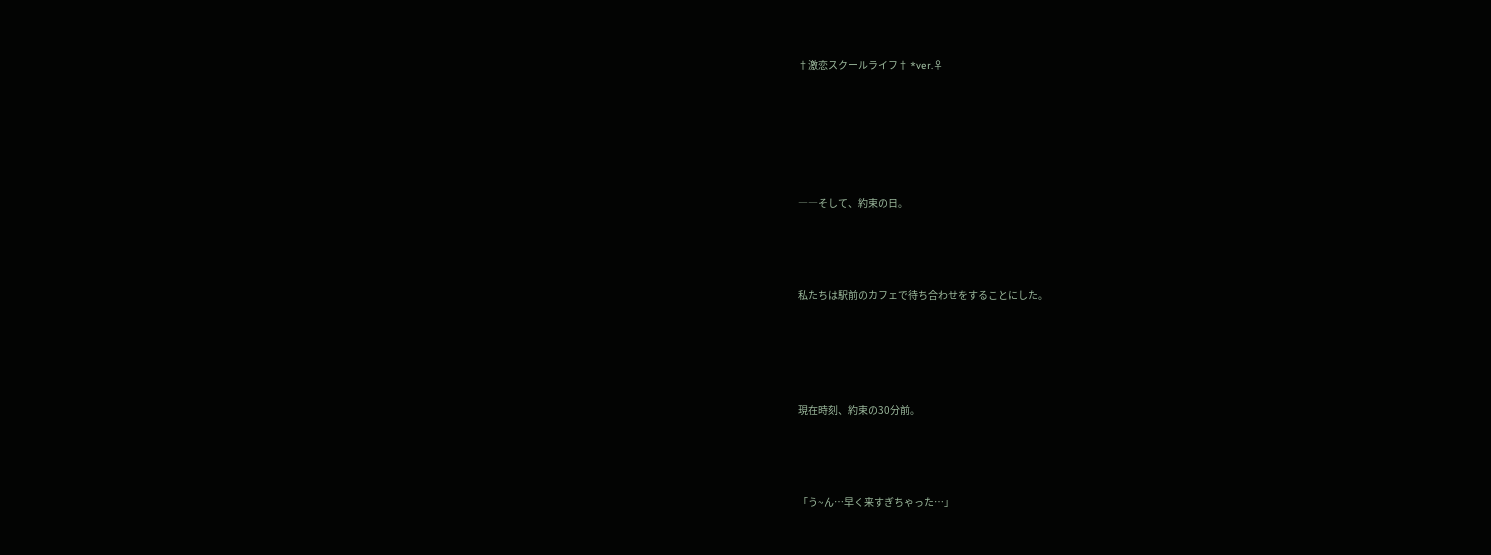†激恋スクールライフ† *ver.♀





――そして、約束の日。



私たちは駅前のカフェで待ち合わせをすることにした。




現在時刻、約束の30分前。



「う~ん…早く来すぎちゃった…」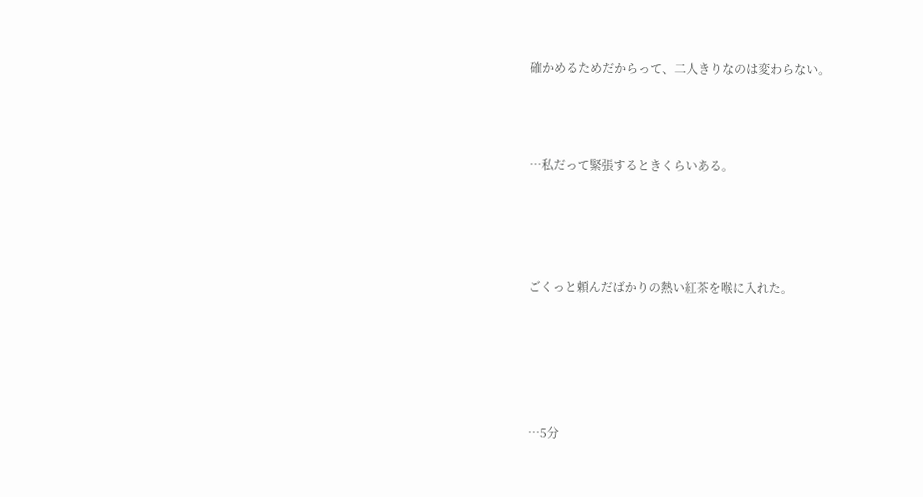確かめるためだからって、二人きりなのは変わらない。



…私だって緊張するときくらいある。




ごくっと頼んだばかりの熱い紅茶を喉に入れた。





…5分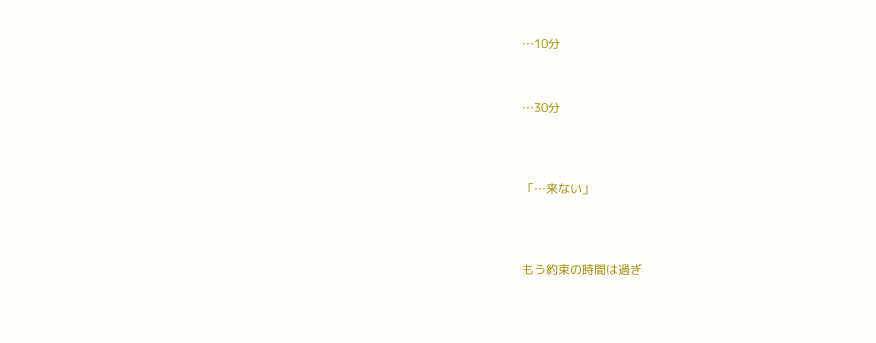…10分



…30分




「…来ない」




もう約束の時間は過ぎ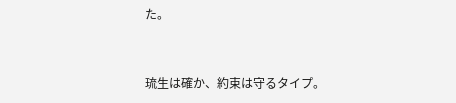た。


琉生は確か、約束は守るタイプ。